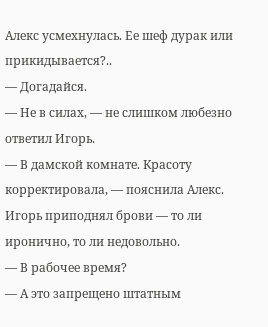Алекс усмехнулась. Ее шеф дурак или прикидывается?..
— Догадайся.
— Не в силах, — не слишком любезно ответил Игорь.
— В дамской комнате. Красоту корректировала, — пояснила Алекс.
Игорь приподнял брови — то ли иронично, то ли недовольно.
— В рабочее время?
— А это запрещено штатным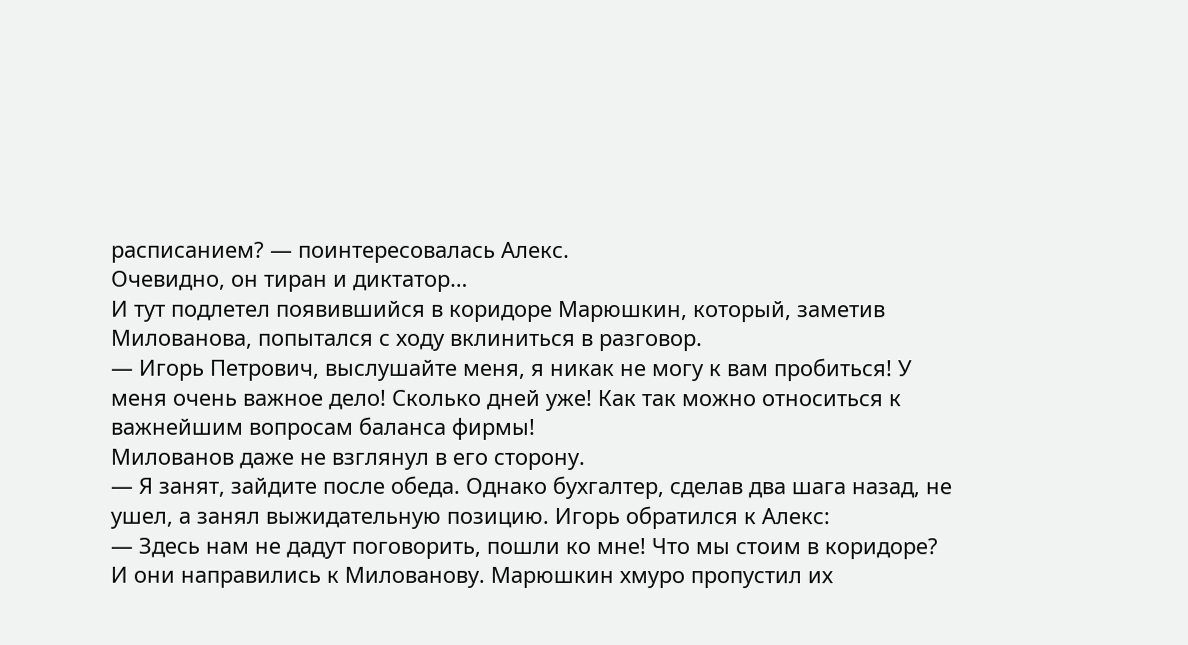расписанием? — поинтересовалась Алекс.
Очевидно, он тиран и диктатор…
И тут подлетел появившийся в коридоре Марюшкин, который, заметив Милованова, попытался с ходу вклиниться в разговор.
— Игорь Петрович, выслушайте меня, я никак не могу к вам пробиться! У меня очень важное дело! Сколько дней уже! Как так можно относиться к важнейшим вопросам баланса фирмы!
Милованов даже не взглянул в его сторону.
— Я занят, зайдите после обеда. Однако бухгалтер, сделав два шага назад, не ушел, а занял выжидательную позицию. Игорь обратился к Алекс:
— Здесь нам не дадут поговорить, пошли ко мне! Что мы стоим в коридоре?
И они направились к Милованову. Марюшкин хмуро пропустил их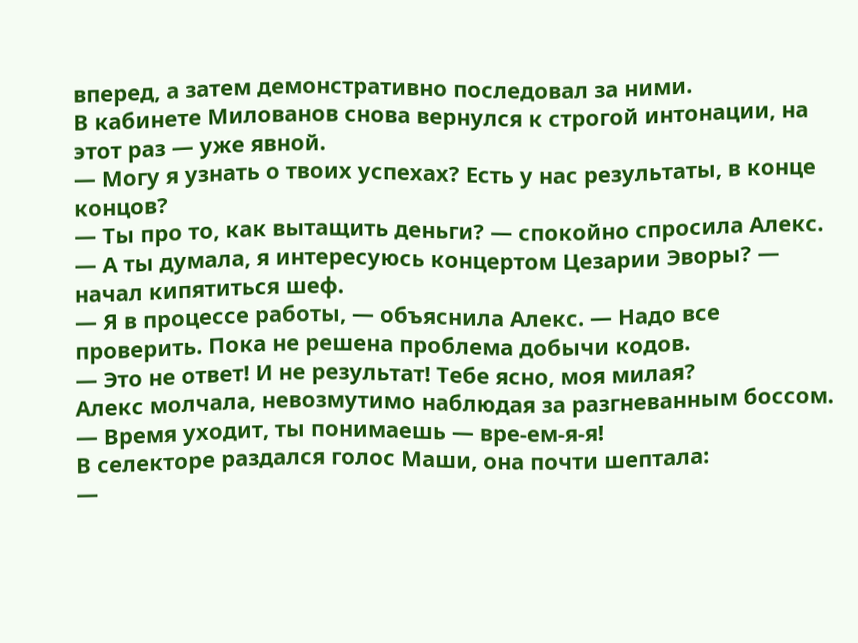вперед, а затем демонстративно последовал за ними.
В кабинете Милованов снова вернулся к строгой интонации, на этот раз — уже явной.
— Могу я узнать о твоих успехах? Есть у нас результаты, в конце концов?
— Ты про то, как вытащить деньги? — спокойно спросила Алекс.
— А ты думала, я интересуюсь концертом Цезарии Эворы? — начал кипятиться шеф.
— Я в процессе работы, — объяснила Алекс. — Надо все проверить. Пока не решена проблема добычи кодов.
— Это не ответ! И не результат! Тебе ясно, моя милая?
Алекс молчала, невозмутимо наблюдая за разгневанным боссом.
— Время уходит, ты понимаешь — вре-ем-я-я!
В селекторе раздался голос Маши, она почти шептала:
—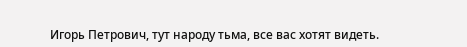Игорь Петрович, тут народу тьма, все вас хотят видеть.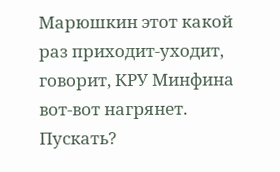Марюшкин этот какой раз приходит-уходит, говорит, КРУ Минфина вот-вот нагрянет. Пускать?